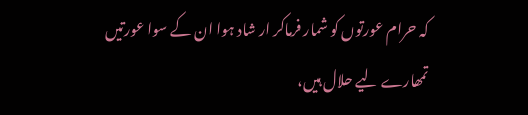کہ حرام عورتوں کو شمار فرماکر ار شاد ہوا ان کے سوا عورتیں تمھارے لیے حلال ہیں،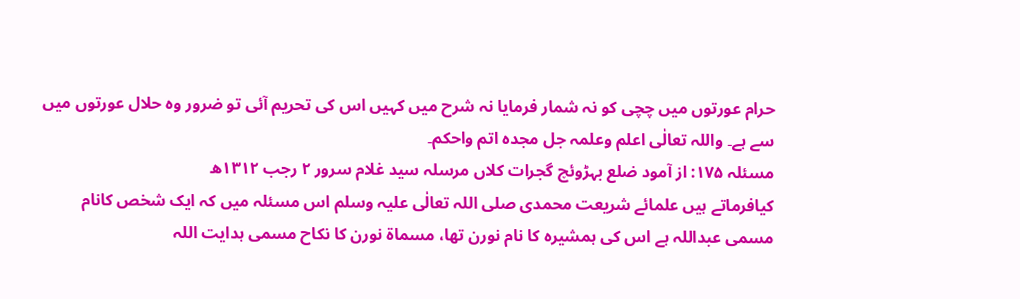حرام عورتوں میں چچی کو نہ شمار فرمایا نہ شرح میں کہیں اس کی تحریم آئی تو ضرور وہ حلال عورتوں میں سے ہے۔ واللہ تعالٰی اعلم وعلمہ جل مجدہ اتم واحکم۔
مسئلہ ۱۷۵: از آمود ضلع بہڑوئچ گجرات کلاں مرسلہ سید غلام سرور ۲ رجب ۱۳۱۲ھ
کیافرماتے ہیں علمائے شریعت محمدی صلی اللہ تعالٰی علیہ وسلم اس مسئلہ میں کہ ایک شخص کانام مسمی عبداللہ ہے اس کی ہمشیرہ کا نام نورن تھا، مسماۃ نورن کا نکاح مسمی ہدایت اللہ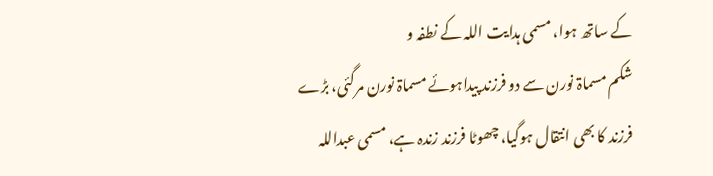کے ساتھ ہوا، مسمی ہدایت اللہ کے نطفہ و
شکم مسماۃ نورن سے دو فرزند پیداہوئے مسماۃ نورن مرگئی، بڑے فرزند کا بھی انتقال ہوگیا، چھوٹا فرزند زندہ ہے، مسمی عبداللہ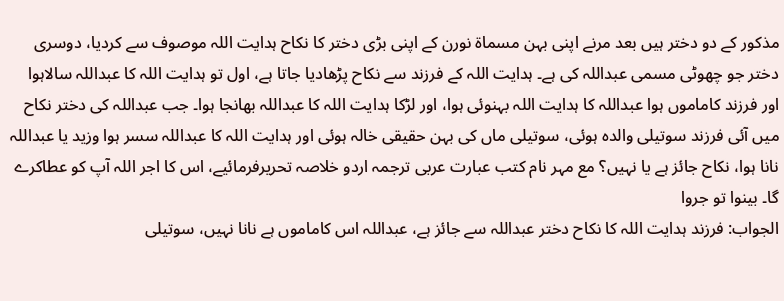مذکور کے دو دختر ہیں بعد مرنے اپنی بہن مسماۃ نورن کے اپنی بڑی دختر کا نکاح ہدایت اللہ موصوف سے کردیا، دوسری دختر جو چھوٹی مسمی عبداللہ کی ہے۔ ہدایت اللہ کے فرزند سے نکاح پڑھادیا جاتا ہے، اول تو ہدایت اللہ کا عبداللہ سالاہوا اور فرزند کاماموں ہوا عبداللہ کا ہدایت اللہ بہنوئی ہوا، اور لڑکا ہدایت اللہ کا عبداللہ بھانجا ہوا۔ جب عبداللہ کی دختر نکاح میں آئی فرزند سوتیلی والدہ ہوئی، سوتیلی ماں کی بہن حقیقی خالہ ہوئی اور ہدایت اللہ کا عبداللہ سسر ہوا وزید یا عبداللہ نانا ہوا، نکاح جائز ہے یا نہیں؟ مع مہر نام کتب عبارت عربی ترجمہ اردو خلاصہ تحریرفرمائیے، اس کا اجر اللہ آپ کو عطاکرے گا۔ بینوا تو جروا
الجواب: فرزند ہدایت اللہ کا نکاح دختر عبداللہ سے جائز ہے، عبداللہ اس کاماموں ہے نانا نہیں، سوتیلی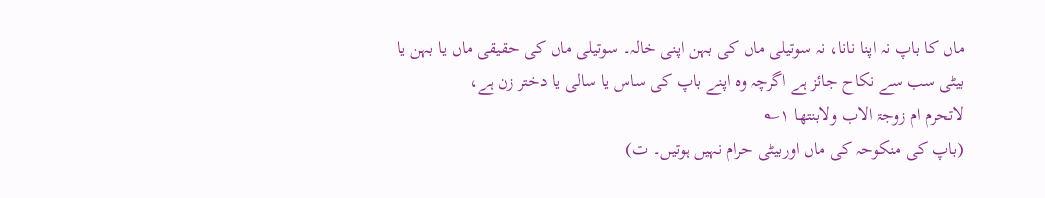ماں کا باپ نہ اپنا نانا، نہ سوتیلی ماں کی بہن اپنی خالہ۔ سوتیلی ماں کی حقیقی ماں یا بہن یا بیٹی سب سے نکاح جائز ہے اگرچہ وہ اپنے باپ کی ساس یا سالی یا دختر زن ہے،
لاتحرم ام زوجۃ الاب ولابنتھا ۱؎
(باپ کی منکوحہ کی ماں اوربیٹی حرام نہیں ہوتیں۔ ت)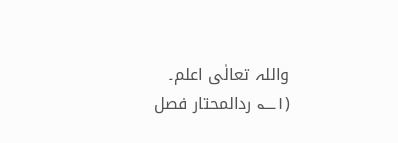واللہ تعالٰی اعلم۔
(۱؎ ردالمحتار فصل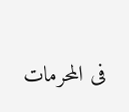فی المحرمات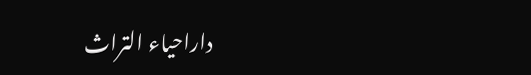داراحیاء التراث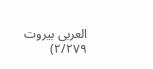العربی بیروت ۲/۲۷۹)